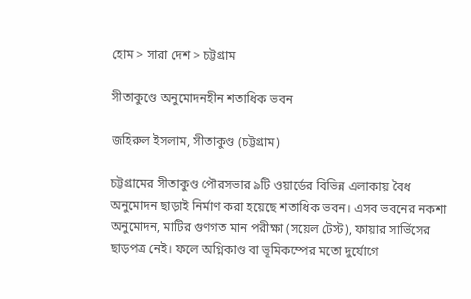হোম > সারা দেশ > চট্টগ্রাম

সীতাকুণ্ডে অনুমোদনহীন শতাধিক ভবন

জহিরুল ইসলাম, সীতাকুণ্ড (চট্টগ্রাম)

চট্টগ্রামের সীতাকুণ্ড পৌরসভার ৯টি ওয়ার্ডের বিভিন্ন এলাকায় বৈধ অনুমোদন ছাড়াই নির্মাণ করা হয়েছে শতাধিক ভবন। এসব ভবনের নকশা অনুমোদন, মাটির গুণগত মান পরীক্ষা (সয়েল টেস্ট), ফায়ার সার্ভিসের ছাড়পত্র নেই। ফলে অগ্নিকাণ্ড বা ভূমিকম্পের মতো দুর্যোগে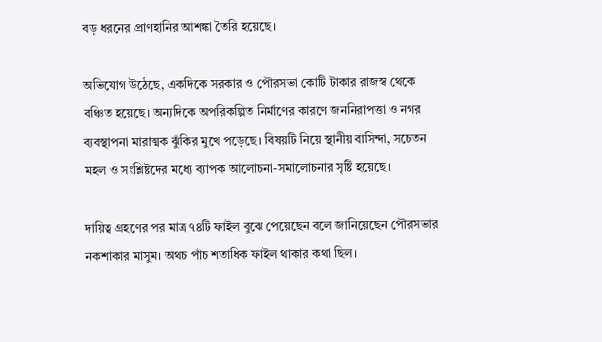বড় ধরনের প্রাণহানির আশঙ্কা তৈরি হয়েছে।

অভিযোগ উঠেছে, একদিকে সরকার ও পৌরসভা কোটি টাকার রাজস্ব থেকে বঞ্চিত হয়েছে। অন্যদিকে অপরিকল্পিত নির্মাণের কারণে জননিরাপত্তা ও নগর ব্যবস্থাপনা মারাত্মক ঝুঁকির মুখে পড়েছে। বিষয়টি নিয়ে স্থানীয় বাসিন্দা, সচেতন মহল ও সংশ্লিষ্টদের মধ্যে ব্যাপক আলোচনা-সমালোচনার সৃষ্টি হয়েছে।

দায়িত্ব গ্রহণের পর মাত্র ৭৪টি ফাইল বুঝে পেয়েছেন বলে জানিয়েছেন পৌরসভার নকশাকার মাসুম। অথচ পাঁচ শতাধিক ফাইল থাকার কথা ছিল।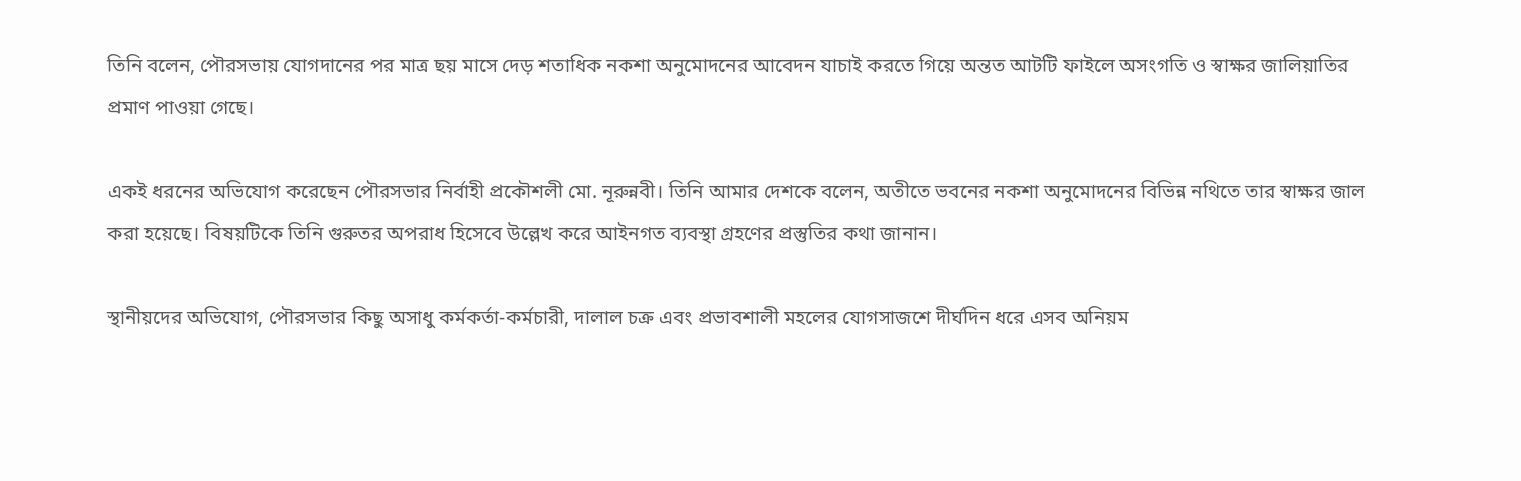তিনি বলেন, পৌরসভায় যোগদানের পর মাত্র ছয় মাসে দেড় শতাধিক নকশা অনুমোদনের আবেদন যাচাই করতে গিয়ে অন্তত আটটি ফাইলে অসংগতি ও স্বাক্ষর জালিয়াতির প্রমাণ পাওয়া গেছে।

একই ধরনের অভিযোগ করেছেন পৌরসভার নির্বাহী প্রকৌশলী মো. নূরুন্নবী। তিনি আমার দেশকে বলেন, অতীতে ভবনের নকশা অনুমোদনের বিভিন্ন নথিতে তার স্বাক্ষর জাল করা হয়েছে। বিষয়টিকে তিনি গুরুতর অপরাধ হিসেবে উল্লেখ করে আইনগত ব্যবস্থা গ্রহণের প্রস্তুতির কথা জানান।

স্থানীয়দের অভিযোগ, পৌরসভার কিছু অসাধু কর্মকর্তা-কর্মচারী, দালাল চক্র এবং প্রভাবশালী মহলের যোগসাজশে দীর্ঘদিন ধরে এসব অনিয়ম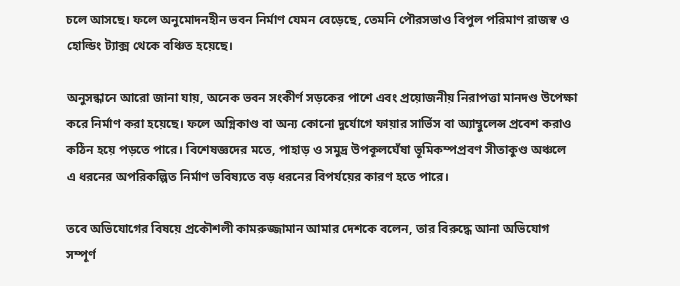চলে আসছে। ফলে অনুমোদনহীন ভবন নির্মাণ যেমন বেড়েছে, তেমনি পৌরসভাও বিপুল পরিমাণ রাজস্ব ও হোল্ডিং ট্যাক্স থেকে বঞ্চিত হয়েছে।

অনুসন্ধানে আরো জানা যায়, অনেক ভবন সংকীর্ণ সড়কের পাশে এবং প্রয়োজনীয় নিরাপত্তা মানদণ্ড উপেক্ষা করে নির্মাণ করা হয়েছে। ফলে অগ্নিকাণ্ড বা অন্য কোনো দুর্যোগে ফায়ার সার্ভিস বা অ্যাম্বুলেন্স প্রবেশ করাও কঠিন হয়ে পড়তে পারে। বিশেষজ্ঞদের মতে, পাহাড় ও সমুদ্র উপকূলঘেঁষা ভূমিকম্পপ্রবণ সীতাকুণ্ড অঞ্চলে এ ধরনের অপরিকল্পিত নির্মাণ ভবিষ্যতে বড় ধরনের বিপর্যয়ের কারণ হতে পারে।

তবে অভিযোগের বিষয়ে প্রকৌশলী কামরুজ্জামান আমার দেশকে বলেন, তার বিরুদ্ধে আনা অভিযোগ সম্পূর্ণ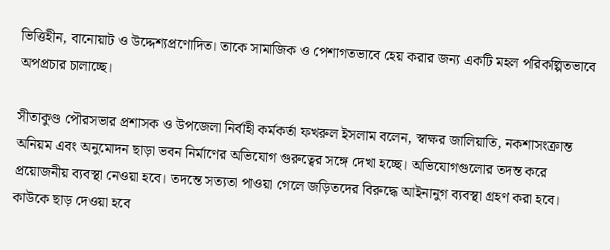ভিত্তিহীন, বানোয়াট ও উদ্দেশ্যপ্রণোদিত। তাকে সামাজিক ও পেশাগতভাবে হেয় করার জন্য একটি মহল পরিকল্পিতভাবে অপপ্রচার চালাচ্ছে।

সীতাকুণ্ড পৌরসভার প্রশাসক ও উপজেলা নির্বাহী কর্মকর্তা ফখরুল ইসলাম বলেন, স্বাক্ষর জালিয়াতি, নকশাসংক্রান্ত অনিয়ম এবং অনুমোদন ছাড়া ভবন নির্মাণের অভিযোগ গুরুত্বের সঙ্গে দেখা হচ্ছে। অভিযোগগুলোর তদন্ত করে প্রয়োজনীয় ব্যবস্থা নেওয়া হবে। তদন্তে সত্যতা পাওয়া গেলে জড়িতদের বিরুদ্ধে আইনানুগ ব্যবস্থা গ্রহণ করা হবে। কাউকে ছাড় দেওয়া হবে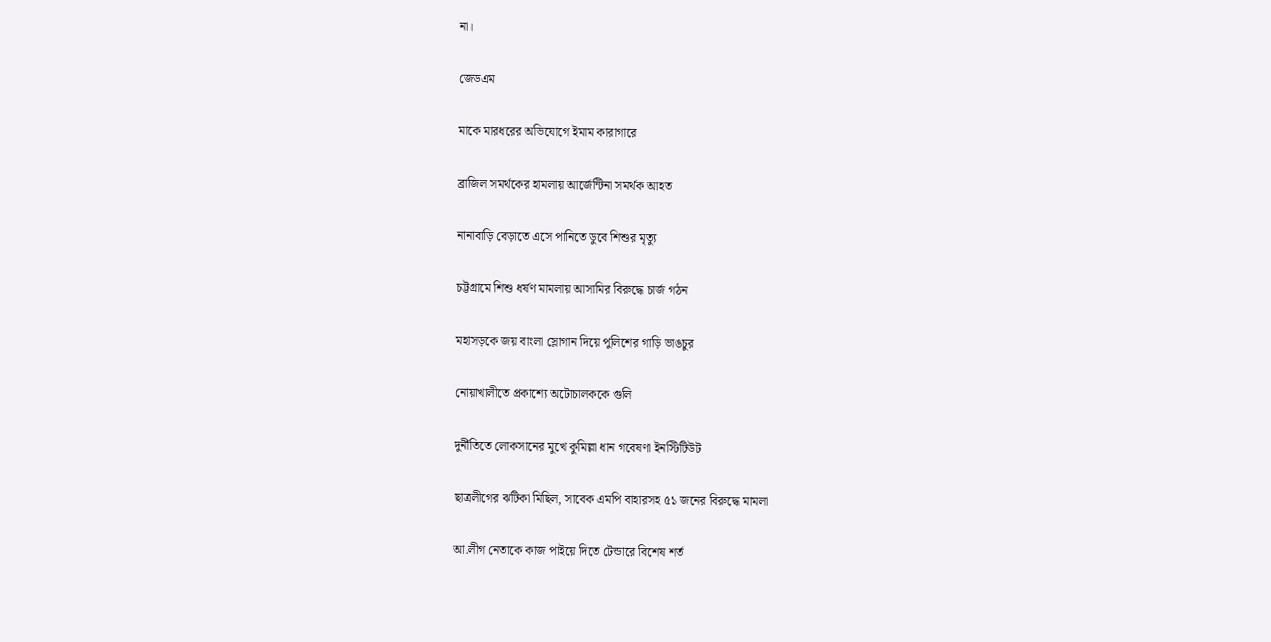না।

জেডএম

মাকে মারধরের অভিযোগে ইমাম কারাগারে

ব্রাজিল সমর্থকের হামলায় আর্জেন্টিনা সমর্থক আহত

নানাবাড়ি বেড়াতে এসে পানিতে ডুবে শিশুর মৃত্যু

চট্টগ্রামে শিশু ধর্ষণ মামলায় আসামির বিরুদ্ধে চার্জ গঠন

মহাসড়কে জয় বাংলা স্লোগান দিয়ে পুলিশের গাড়ি ভাঙচুর

নোয়াখালীতে প্রকাশ্যে অটোচালককে গুলি

দুর্নীতিতে লোকসানের মুখে কুমিল্লা ধান গবেষণা ইনস্টিটিউট

ছাত্রলীগের ঝটিকা মিছিল, সাবেক এমপি বাহারসহ ৫১ জনের বিরুদ্ধে মামলা

আ.লীগ নেতাকে কাজ পাইয়ে দিতে টেন্ডারে বিশেষ শর্ত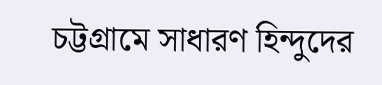চট্টগ্রামে সাধারণ হিন্দুদের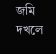জমি দখলে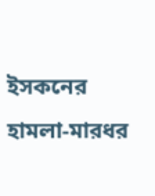ইসকনের হামলা-মারধর